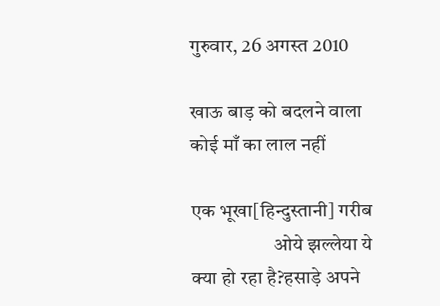गुरुवार, 26 अगस्त 2010

खाऊ बाड़ को बदलने वाला कोई माँ का लाल नहीं

एक भूखा[हिन्दुस्तानी] गरीब
                     ओये झल्लेया ये क्या हो रहा है?हसाड़े अपने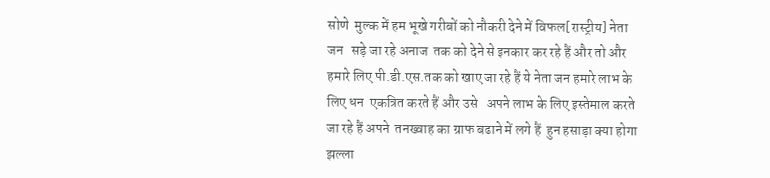सोणे  मुल्क में हम भूखे गरीबों को नौकरी देने में विफल[रास्ट्रीय] नेता जन   सड़े जा रहे अनाज  तक को देने से इनकार कर रहे हैं और तो और हमारे लिए पी.डी.एस.तक को खाए जा रहे हैं ये नेता जन हमारे लाभ के लिए धन  एकत्रित करते हैं और उसे   अपने लाभ के लिए इस्तेमाल करते जा रहे हैं अपने  तनख्वाह का ग्राफ बढाने में लगे हैं  हुन हसाड़ा क्या होगा
झल्ला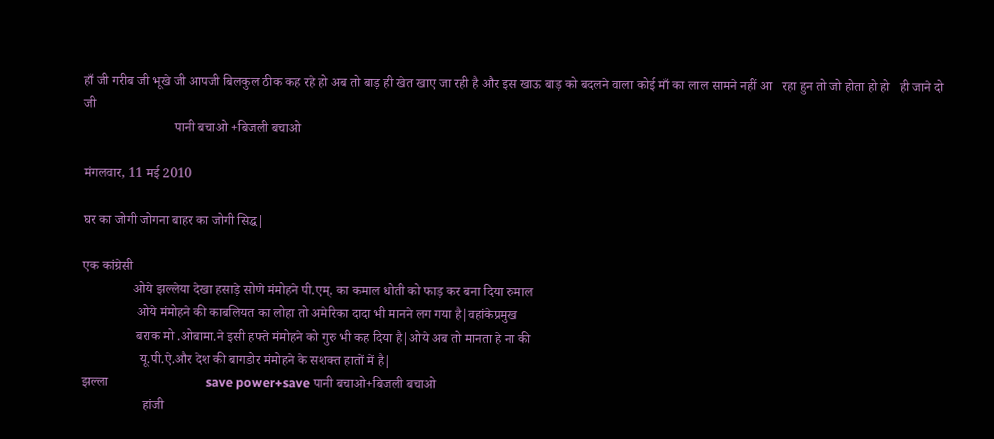हाँ जी गरीब जी भूखे जी आपजी बिलकुल ठीक कह रहे हो अब तो बाड़ ही खेत खाए जा रही है और इस खाऊ बाड़ को बदलने वाला कोई माँ का लाल सामने नहीं आ   रहा हुन तो जो होता हो हो   ही जाने दो जी
                           पानी बचाओ +बिजली बचाओ

मंगलवार, 11 मई 2010

घर का जोगी जोगना बाहर का जोगी सिद्ध|

एक कांग्रेसी
               ओये झल्लेया देखा हसाड़े सोणे मंमोहने पी.एम्. का कमाल धोती को फाड़ कर बना दिया रुमाल
                ओये मंमोहने की काबलियत का लोहा तो अमेरिका दादा भी मानने लग गया है|वहांकेप्रमुख
                बराक मो .ओबामा.ने इसी हफ्ते मंमोहने को गुरु भी कह दिया है|ओये अब तो मानता हे ना की
                 यू.पी.ऐ.और देश की बागडोर मंमोहने के सशक्त हातों में है|
झल्ला                             save power+save पानी बचाओ+बिजली बचाओ
                  हांजी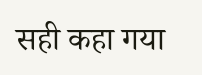सही कहा गया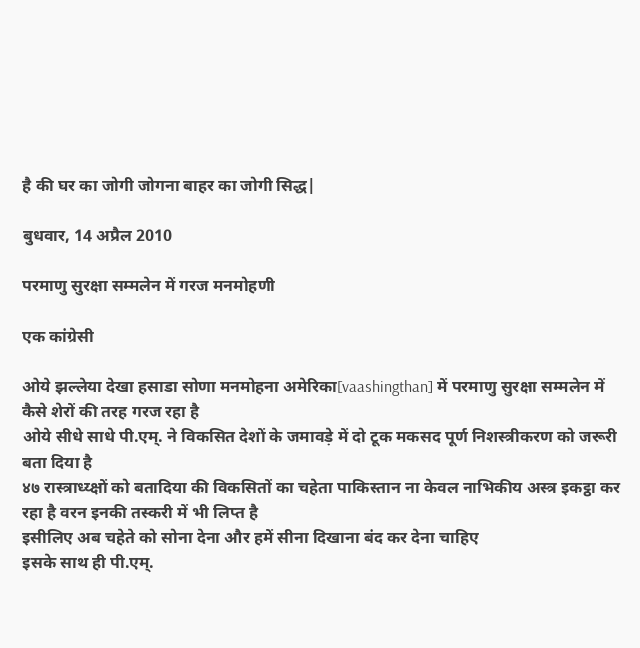है की घर का जोगी जोगना बाहर का जोगी सिद्ध|

बुधवार, 14 अप्रैल 2010

परमाणु सुरक्षा सम्मलेन में गरज मनमोहणी

एक कांग्रेसी

ओये झल्लेया देखा हसाडा सोणा मनमोहना अमेरिका[vaashingthan] में परमाणु सुरक्षा सम्मलेन में कैसे शेरों की तरह गरज रहा है
ओये सीधे साधे पी.एम्. ने विकसित देशों के जमावड़े में दो टूक मकसद पूर्ण निशस्त्रीकरण को जरूरी बता दिया है
४७ रास्त्राध्य्क्षों को बतादिया की विकसितों का चहेता पाकिस्तान ना केवल नाभिकीय अस्त्र इकट्ठा कर रहा है वरन इनकी तस्करी में भी लिप्त है
इसीलिए अब चहेते को सोना देना और हमें सीना दिखाना बंद कर देना चाहिए
इसके साथ ही पी.एम्.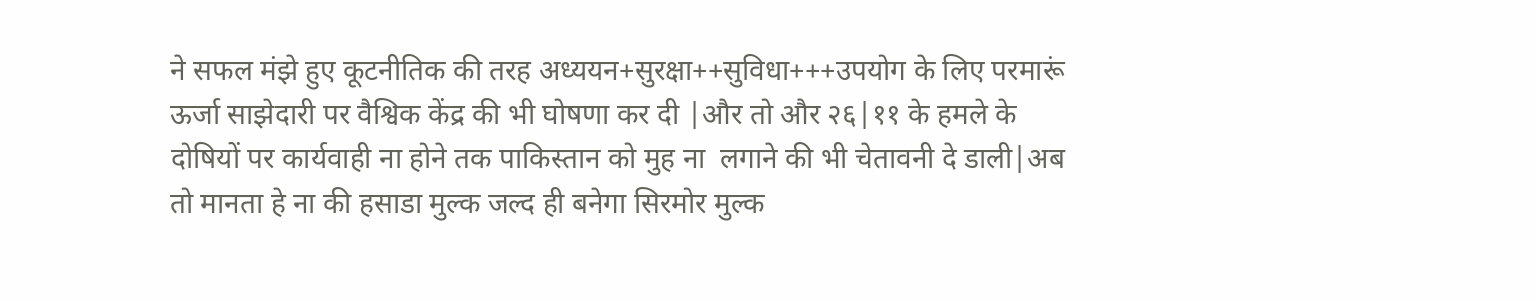ने सफल मंझे हुए कूटनीतिक की तरह अध्ययन+सुरक्षा++सुविधा+++उपयोग के लिए परमारूं ऊर्जा साझेदारी पर वैश्विक केंद्र की भी घोषणा कर दी |और तो और २६|११ के हमले के दोषियों पर कार्यवाही ना होने तक पाकिस्तान को मुह ना  लगाने की भी चेतावनी दे डाली|अब तो मानता हे ना की हसाडा मुल्क जल्द ही बनेगा सिरमोर मुल्क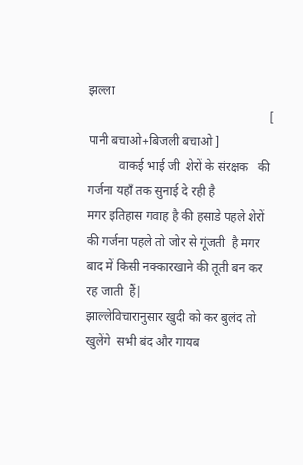झल्ला
                                                          [ पानी बचाओ+बिजली बचाओ ]
          वाकई भाई जी  शेरों के संरक्षक   की गर्जना यहाँ तक सुनाई दे रही है
मगर इतिहास गवाह है की हसाडे पहले शेरों की गर्जना पहले तो जोर से गूंजती  है मगर बाद में किसी नक्कारखाने की तूती बन कर रह जाती  हैं|
झाल्लेविचारानुसार खुदी को कर बुलंद तो खुलेंगे  सभी बंद और गायब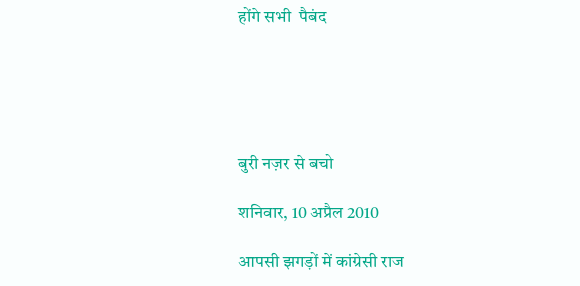होंगे सभी  पैबंद





बुरी नज़र से बचो

शनिवार, 10 अप्रैल 2010

आपसी झगड़ों में कांग्रेसी राज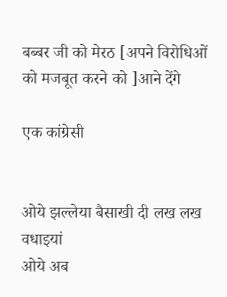बब्बर जी को मेरठ [अपने विरोधिओं को मजबूत करने को ]आने देंगे

एक कांग्रेसी


ओये झल्लेया बैसाखी दी लख लख वधाइयां
ओये अब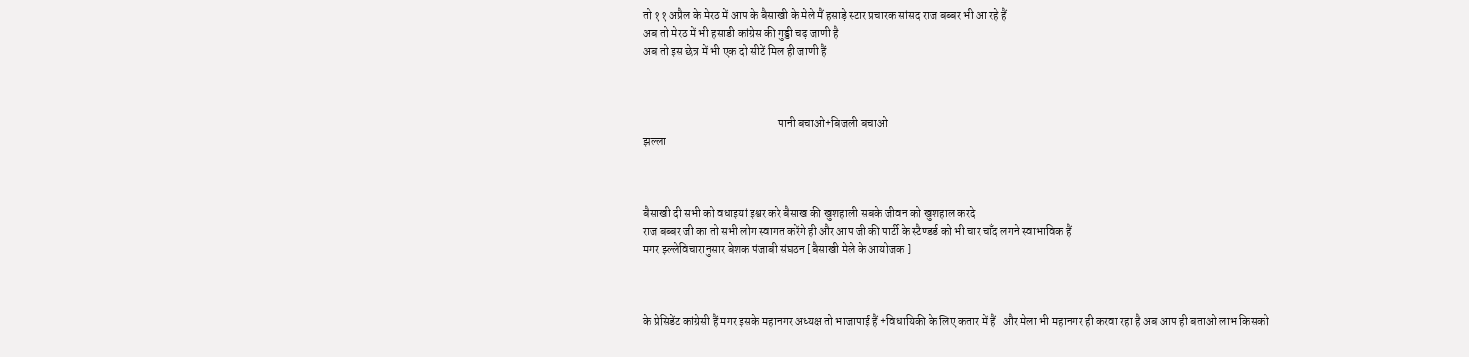तो ११ अप्रैल के मेरठ में आप के बैसाखी के मेले मैं हसाड़े स्टार प्रचारक सांसद राज बब्बर भी आ रहे हैं
अब तो मेरठ में भी हसाडी कांग्रेस की गुड्डी चढ़ जाणी है
अब तो इस छेत्र में भी एक दो सीटें मिल ही जाणी हैं



                                                          पानी बचाओ+बिजली बचाओ
झल्ला



बैसाखी दी सभी को वधाइयां इश्वर करे बैसाख की खुशहाली सबके जीवन को खुशहाल करदे
राज बब्बर जी का तो सभी लोग स्वागत करेंगे ही और आप जी की पार्टी के स्टैण्डर्ड को भी चार चाँद लगने स्वाभाविक हैं
मगर झ्ल्लेविचारानुसार बेशक पंजाबी संघठन [बैसाखी मेले के आयोजक ]



के प्रेसिडेंट कांग्रेसी हैं मगर इसके महानगर अध्यक्ष तो भाजापाई हैं +विधायिकी के लिए कतार में हैं   और मेला भी महानगर ही करवा रहा है अब आप ही बताओ लाभ किसको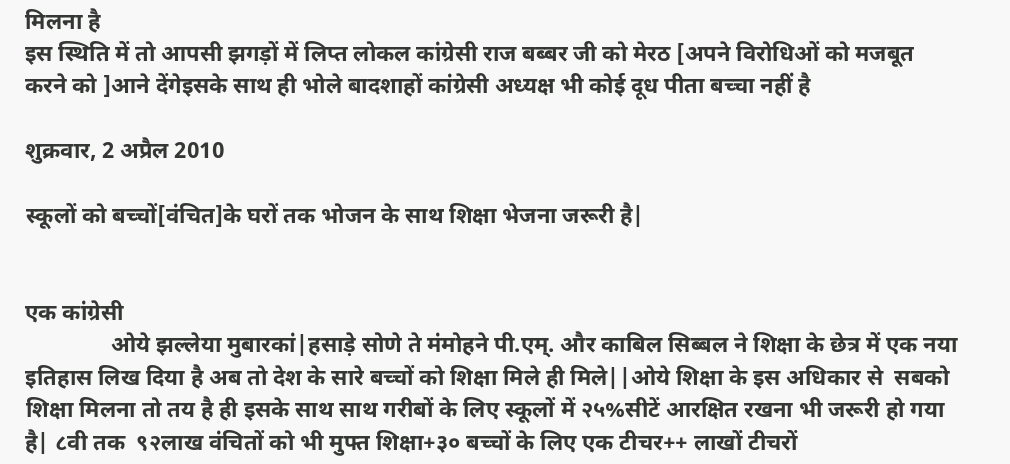मिलना है
इस स्थिति में तो आपसी झगड़ों में लिप्त लोकल कांग्रेसी राज बब्बर जी को मेरठ [अपने विरोधिओं को मजबूत करने को ]आने देंगेइसके साथ ही भोले बादशाहों कांग्रेसी अध्यक्ष भी कोई दूध पीता बच्चा नहीं है

शुक्रवार, 2 अप्रैल 2010

स्कूलों को बच्चों[वंचित]के घरों तक भोजन के साथ शिक्षा भेजना जरूरी है|


एक कांग्रेसी
               ओये झल्लेया मुबारकां|हसाड़े सोणे ते मंमोहने पी.एम्. और काबिल सिब्बल ने शिक्षा के छेत्र में एक नया इतिहास लिख दिया है अब तो देश के सारे बच्चों को शिक्षा मिले ही मिले||ओये शिक्षा के इस अधिकार से  सबको शिक्षा मिलना तो तय है ही इसके साथ साथ गरीबों के लिए स्कूलों में २५%सीटें आरक्षित रखना भी जरूरी हो गया है| ८वी तक  ९२लाख वंचितों को भी मुफ्त शिक्षा+३० बच्चों के लिए एक टीचर++ लाखों टीचरों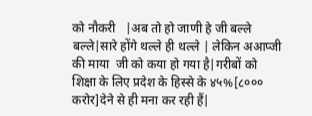को नौकरी   |अब तो हो जाणी हे जी बल्ले बल्ले|सारे होंगे थल्ले ही थल्ले | लेकिन अआप्जी की माया  जी को कया हो गया है|गरीबों को शिक्षा के लिए प्रदेश के हिस्से के ४५%[८००० करोर]देने से ही मना कर रही हैं|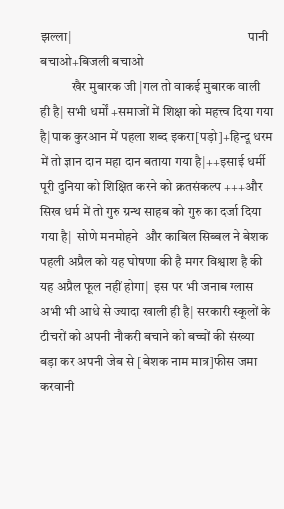झल्ला|                                                                   पानी बचाओ+बिजली बचाओ
            खैर मुबारक जी |गल तो वाकई मुबारक वाली  ही है| सभी धर्मों +समाजों में शिक्षा को महत्त्व दिया गया है|पाक कुरआन में पहला शब्द इकरा[पड़ो]+हिन्दू धरम में तो ज्ञान दान महा दान बताया गया है|++इसाई धर्मी पूरी दुनिया को शिक्षित करने को क्रतसंकल्प +++और सिख धर्म में तो गुरु ग्रन्थ साहब को गुरु का दर्जा दिया गया है|  सोणे मनमोहने  और काबिल सिब्बल ने बेशक पहली अप्रैल को यह घोषणा की है मगर विश्वाश है की यह अप्रैल फूल नहीं होगा|  इस पर भी जनाब ग्लास अभी भी आधे से ज्यादा खाली ही है| सरकारी स्कूलों के टीचरों को अपनी नौकरी बचाने को बच्चों की संख्या बड़ा कर अपनी जेब से [बेशक नाम मात्र]फीस जमा करवानी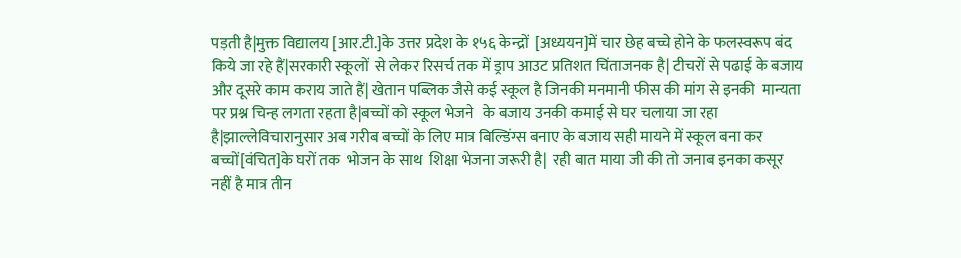पड़ती है|मुक्त विद्यालय [आर.टी.]के उत्तर प्रदेश के १५६ केन्द्रों  [अध्ययन]में चार छेह बच्चे होने के फलस्वरूप बंद किये जा रहे हैं|सरकारी स्कूलों  से लेकर रिसर्च तक में ड्राप आउट प्रतिशत चिंताजनक है| टीचरों से पढाई के बजाय और दूसरे काम कराय जाते हैं| खेतान पब्लिक जैसे कई स्कूल है जिनकी मनमानी फीस की मांग से इनकी  मान्यता पर प्रश्न चिन्ह लगता रहता है|बच्चों को स्कूल भेजने   के बजाय उनकी कमाई से घर चलाया जा रहा है|झाल्लेविचारानुसार अब गरीब बच्चों के लिए मात्र बिल्डिंग्स बनाए के बजाय सही मायने में स्कूल बना कर बच्चों[वंचित]के घरों तक  भोजन के साथ  शिक्षा भेजना जरूरी है|  रही बात माया जी की तो जनाब इनका कसूर नहीं है मात्र तीन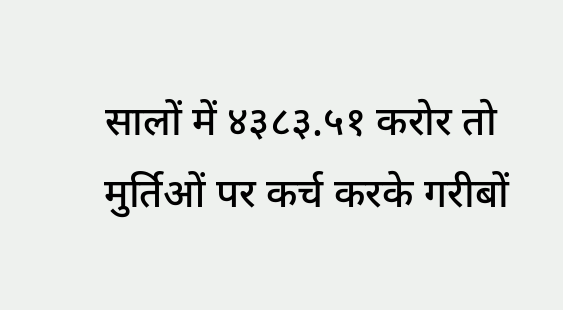सालों में ४३८३.५१ करोर तो मुर्तिओं पर कर्च करके गरीबों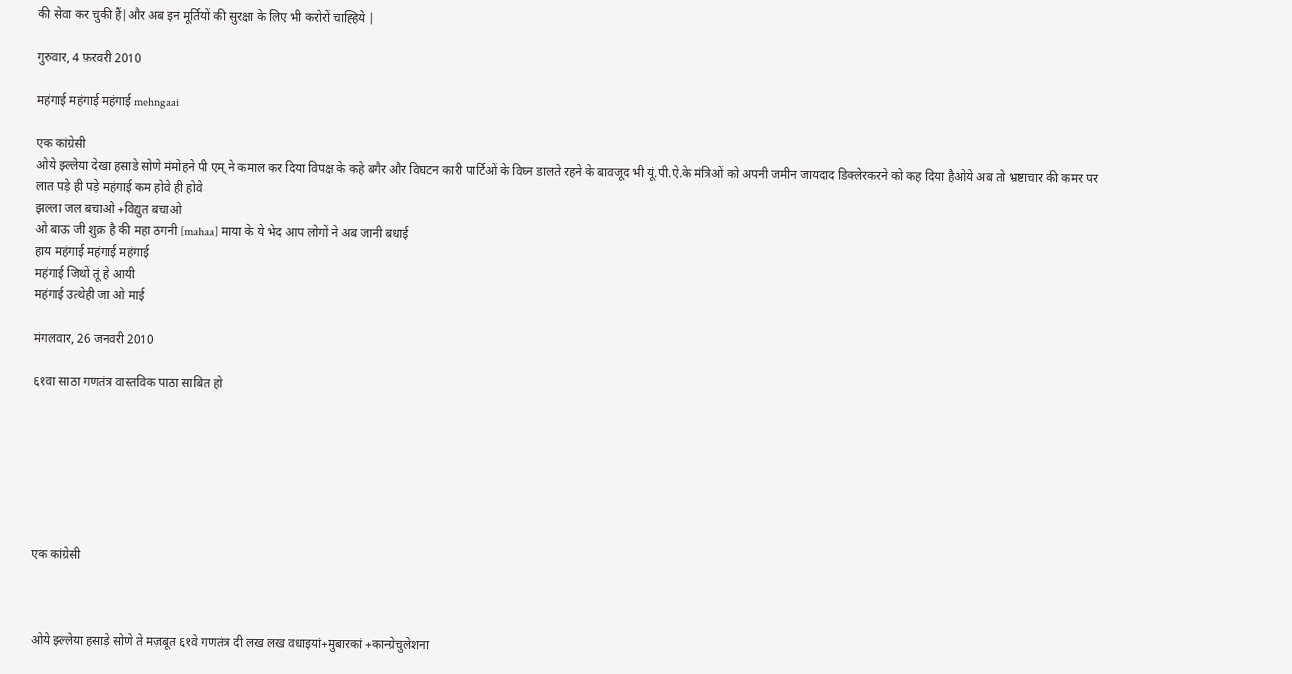की सेवा कर चुकी हैं|और अब इन मूर्तियों की सुरक्षा के लिए भी करोरों चाह्हिये |

गुरुवार, 4 फ़रवरी 2010

महंगाई महंगाई महंगाई mehngaai

एक कांग्रेसी
ओये झ्ल्लेया देखा हसाडे सोणे मंमोहने पी एम् ने कमाल कर दिया विपक्ष के कहे बगैर और विघटन कारी पार्टिओं के विघ्न डालते रहने के बावजूद भी यूं.पी.ऐ.के मंत्रिओं को अपनी जमीन जायदाद डिक्लेरकरने को कह दिया हैओये अब तो भ्रष्टाचार की कमर पर लात पड़े ही पड़े महंगाई कम होवे ही होवे
झल्ला जल बचाओ +विद्युत बचाओ
ओ बाऊ जी शुक्र है की महा ठगनी [mahaa] माया के ये भेद आप लोगों ने अब जानी बधाई
हाय महंगाई महंगाई महंगाई
महंगाई जिथों तूं हे आयी
महंगाई उत्थेही जा ओ माई

मंगलवार, 26 जनवरी 2010

६१वा साठा गणतंत्र वास्तविक पाठा साबित हो







एक कांग्रेसी



ओये झ्ल्लेया हसाड़े सोणे ते मज़बूत ६१वे गणतंत्र दी लख लख वधाइयां+मुबारकां +कान्ग्रेचुलेशना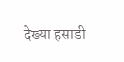देख्या हसाडी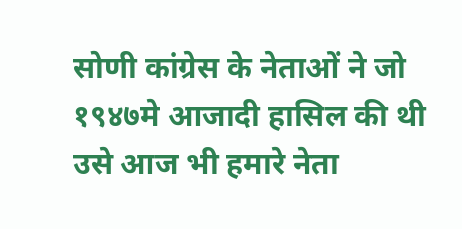सोणी कांग्रेस के नेताओं ने जो १९४७मे आजादी हासिल की थी उसे आज भी हमारे नेता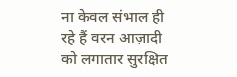ना केवल संभाल ही रहे हैं वरन आज़ादी को लगातार सुरक्षित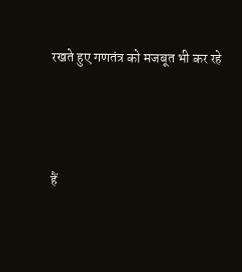रखते हुए गणतंत्र को मजबूत भी कर रहे



हैं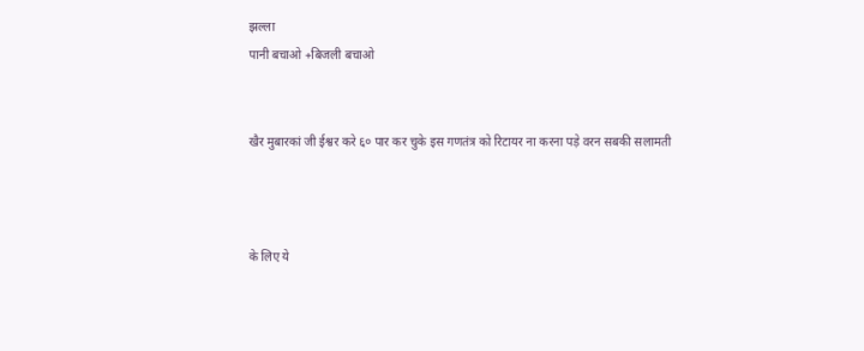झल्ला
पानी बचाओ +बिजली बचाओ


खैर मुबारकां जी ईश्वर करे ६० पार कर चुके इस गणतंत्र को रिटायर ना करना पड़े वरन सबकी सलामती



के लिए ये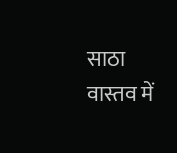साठा वास्तव में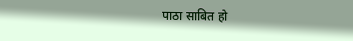पाठा साबित हो